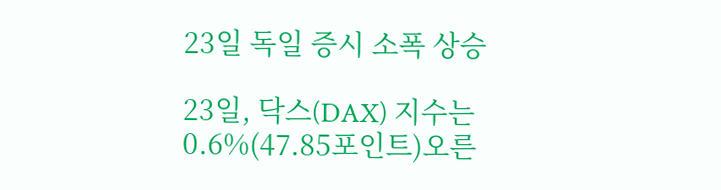23일 독일 증시 소폭 상승

23일, 닥스(DAX) 지수는 0.6%(47.85포인트)오른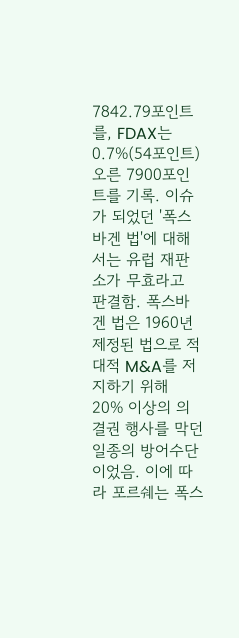7842.79포인트를, FDAX는 0.7%(54포인트) 오른 7900포인트를 기록. 이슈가 되었던 '폭스바겐 법'에 대해서는 유럽 재판소가 무효라고 판결함. 폭스바겐 법은 1960년 제정된 법으로 적대적 M&A를 저지하기 위해 20% 이상의 의결권 행사를 막던 일종의 방어수단이었음. 이에 따라 포르쉐는 폭스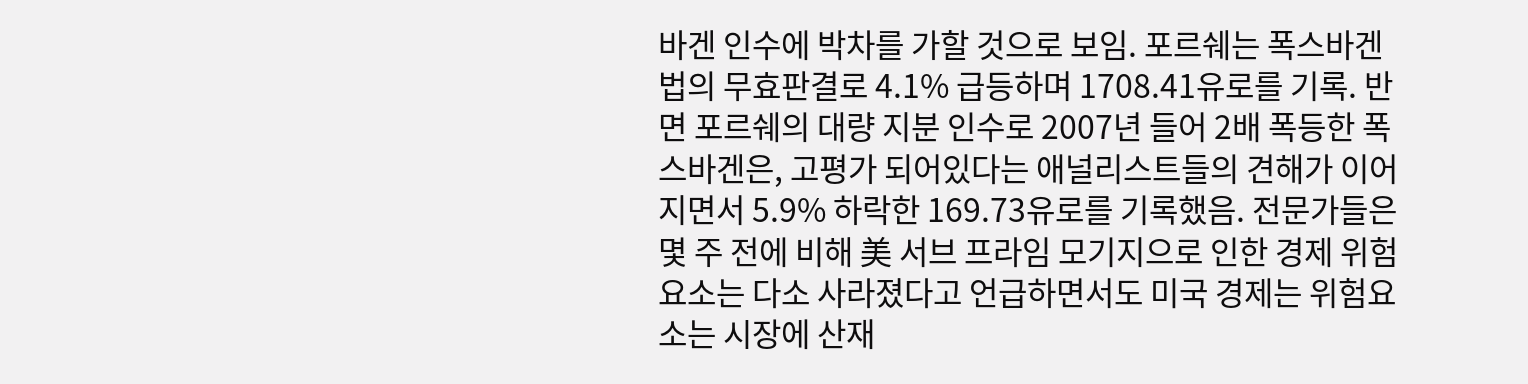바겐 인수에 박차를 가할 것으로 보임. 포르쉐는 폭스바겐 법의 무효판결로 4.1% 급등하며 1708.41유로를 기록. 반면 포르쉐의 대량 지분 인수로 2007년 들어 2배 폭등한 폭스바겐은, 고평가 되어있다는 애널리스트들의 견해가 이어지면서 5.9% 하락한 169.73유로를 기록했음. 전문가들은 몇 주 전에 비해 美 서브 프라임 모기지으로 인한 경제 위험요소는 다소 사라졌다고 언급하면서도 미국 경제는 위험요소는 시장에 산재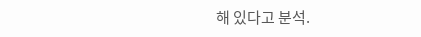해 있다고 분석.